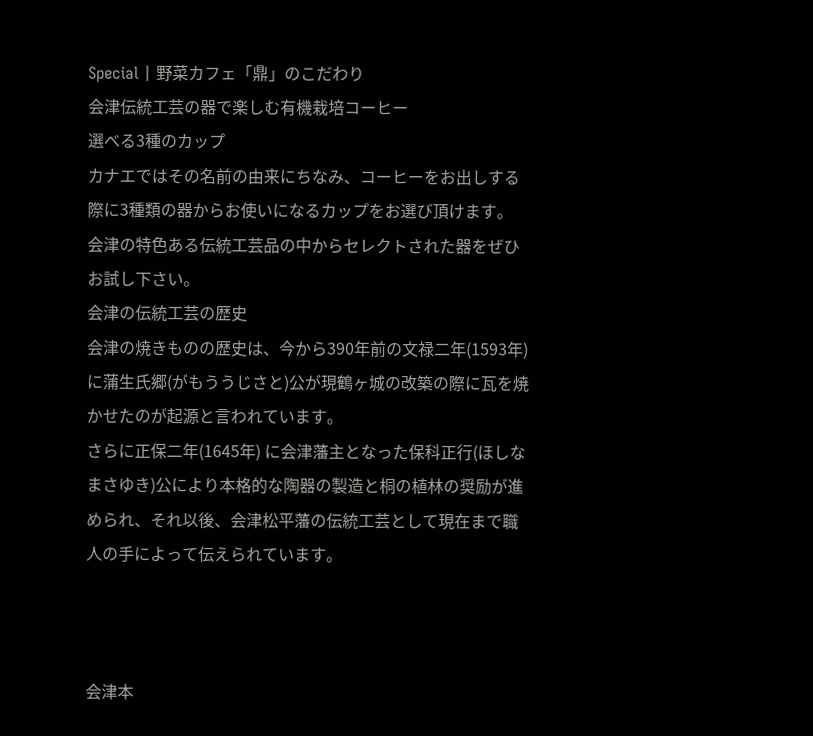Special | 野菜カフェ「鼎」のこだわり
会津伝統工芸の器で楽しむ有機栽培コーヒー
選べる3種のカップ
カナエではその名前の由来にちなみ、コーヒーをお出しする際に3種類の器からお使いになるカップをお選び頂けます。 会津の特色ある伝統工芸品の中からセレクトされた器をぜひお試し下さい。
会津の伝統工芸の歴史
会津の焼きものの歴史は、今から390年前の文禄二年(1593年)に蒲生氏郷(がもううじさと)公が現鶴ヶ城の改築の際に瓦を焼かせたのが起源と言われています。
さらに正保二年(1645年) に会津藩主となった保科正行(ほしなまさゆき)公により本格的な陶器の製造と桐の植林の奨励が進められ、それ以後、会津松平藩の伝統工芸として現在まで職人の手によって伝えられています。



会津本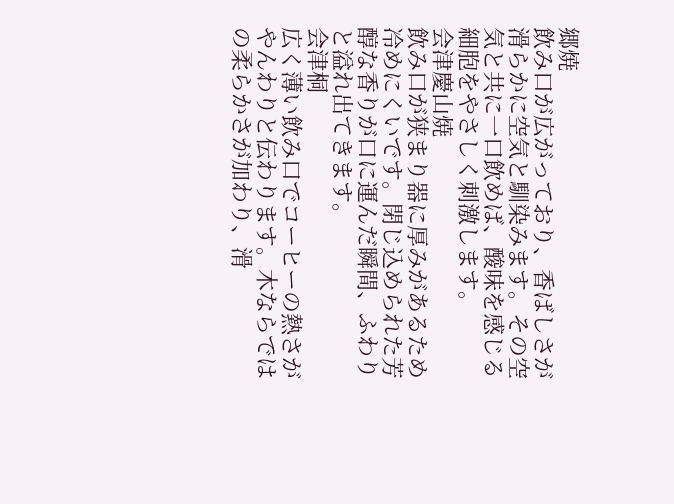郷焼
飲み口が広がっており、香ばしさが滑らかに空気と馴染みます。その空気と共に一口飲めば、酸味を感じる細胞をやさしく刺激します。
会津慶山焼
飲み口が狭まり器に厚みがあるため冷めにくいです。閉じ込められた芳醇な香りが口に運んだ瞬間、ふわりと溢れ出てきます。
会津桐
広く薄い飲み口でコーヒーの熱さがやんわりと伝わります。木ならではの柔らかさが加わり、滑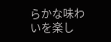らかな味わいを楽し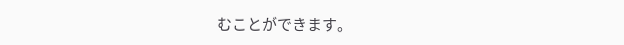むことができます。